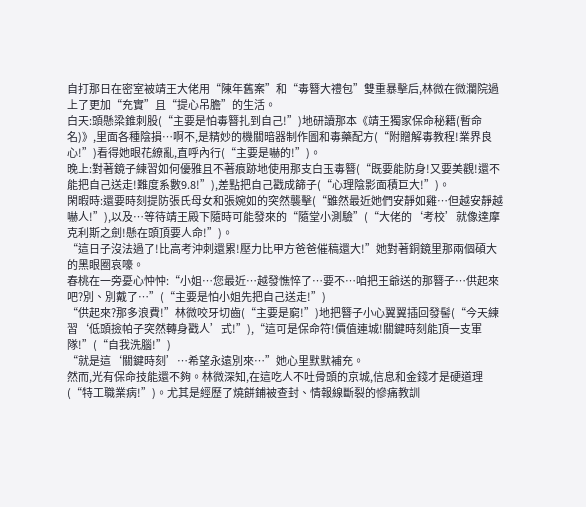自打那日在密室被靖王大佬用“陳年舊案”和“毒簪大禮包”雙重暴擊后,林微在微瀾院過上了更加“充實”且“提心吊膽”的生活。
白天:頭懸梁錐刺股(“主要是怕毒簪扎到自己!”)地研讀那本《靖王獨家保命秘籍(暫命名)》,里面各種陰損…啊不,是精妙的機關暗器制作圖和毒藥配方(“附贈解毒教程!業界良心!”)看得她眼花繚亂,直呼內行(“主要是嚇的!”)。
晚上:對著鏡子練習如何優雅且不著痕跡地使用那支白玉毒簪(“既要能防身!又要美觀!還不能把自己送走!難度系數9.8!”),差點把自己戳成篩子(“心理陰影面積巨大!”)。
閑暇時:還要時刻提防張氏母女和張婉如的突然襲擊(“雖然最近她們安靜如雞…但越安靜越嚇人!”),以及…等待靖王殿下隨時可能發來的“隨堂小測驗”(“大佬的‘考校’就像達摩克利斯之劍!懸在頭頂要人命!”)。
“這日子沒法過了!比高考沖刺還累!壓力比甲方爸爸催稿還大!”她對著銅鏡里那兩個碩大的黑眼圈哀嚎。
春桃在一旁憂心忡忡:“小姐…您最近…越發憔悴了…要不…咱把王爺送的那簪子…供起來吧?別、別戴了…”(“主要是怕小姐先把自己送走!”)
“供起來?那多浪費!”林微咬牙切齒(“主要是窮!”)地把簪子小心翼翼插回發髻(“今天練習‘低頭撿帕子突然轉身戳人’式!”),“這可是保命符!價值連城!關鍵時刻能頂一支軍隊!”(“自我洗腦!”)
“就是這‘關鍵時刻’…希望永遠別來…”她心里默默補充。
然而,光有保命技能還不夠。林微深知,在這吃人不吐骨頭的京城,信息和金錢才是硬道理(“特工職業病!”)。尤其是經歷了燒餅鋪被查封、情報線斷裂的慘痛教訓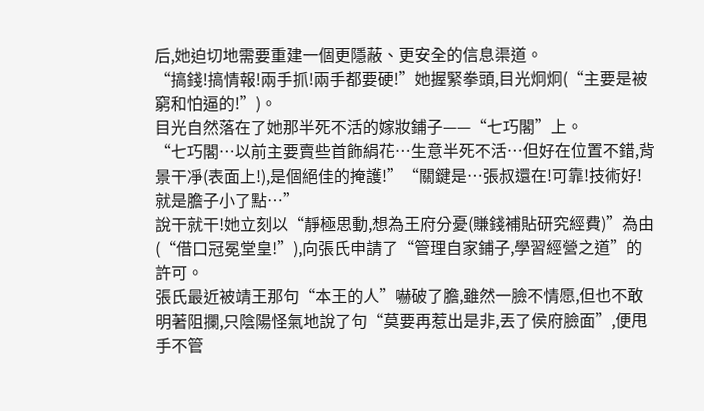后,她迫切地需要重建一個更隱蔽、更安全的信息渠道。
“搞錢!搞情報!兩手抓!兩手都要硬!”她握緊拳頭,目光炯炯(“主要是被窮和怕逼的!”)。
目光自然落在了她那半死不活的嫁妝鋪子——“七巧閣”上。
“七巧閣…以前主要賣些首飾絹花…生意半死不活…但好在位置不錯,背景干凈(表面上!),是個絕佳的掩護!”“關鍵是…張叔還在!可靠!技術好!就是膽子小了點…”
說干就干!她立刻以“靜極思動,想為王府分憂(賺錢補貼研究經費)”為由(“借口冠冕堂皇!”),向張氏申請了“管理自家鋪子,學習經營之道”的許可。
張氏最近被靖王那句“本王的人”嚇破了膽,雖然一臉不情愿,但也不敢明著阻攔,只陰陽怪氣地說了句“莫要再惹出是非,丟了侯府臉面”,便甩手不管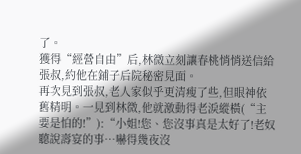了。
獲得“經營自由”后,林微立刻讓春桃悄悄送信給張叔,約他在鋪子后院秘密見面。
再次見到張叔,老人家似乎更清瘦了些,但眼神依舊精明。一見到林微,他就激動得老淚縱橫(“主要是怕的!”):“小姐!您、您沒事真是太好了!老奴聽說壽宴的事…嚇得幾夜沒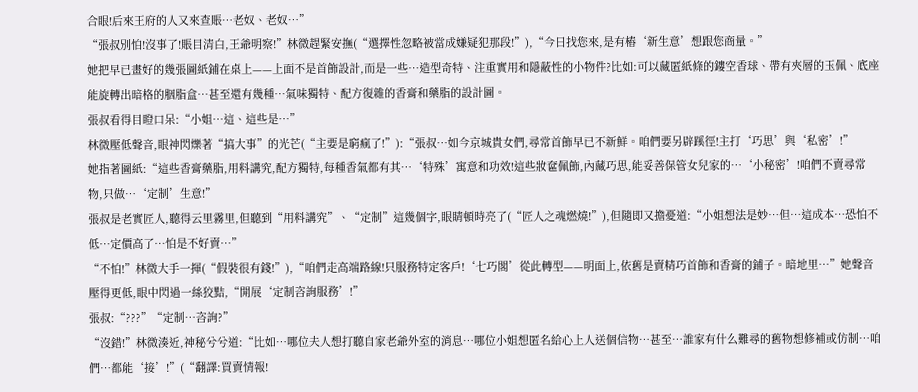合眼!后來王府的人又來查賬…老奴、老奴…”
“張叔別怕!沒事了!賬目清白,王爺明察!”林微趕緊安撫(“選擇性忽略被當成嫌疑犯那段!”),“今日找您來,是有樁‘新生意’想跟您商量。”
她把早已畫好的幾張圖紙鋪在桌上——上面不是首飾設計,而是一些…造型奇特、注重實用和隱蔽性的小物件?比如:可以藏匿紙條的鏤空香球、帶有夾層的玉佩、底座能旋轉出暗格的胭脂盒…甚至還有幾種…氣味獨特、配方復雜的香膏和藥脂的設計圖。
張叔看得目瞪口呆:“小姐…這、這些是…”
林微壓低聲音,眼神閃爍著“搞大事”的光芒(“主要是窮瘋了!”):“張叔…如今京城貴女們,尋常首飾早已不新鮮。咱們要另辟蹊徑!主打‘巧思’與‘私密’!”
她指著圖紙:“這些香膏藥脂,用料講究,配方獨特,每種香氣都有其…‘特殊’寓意和功效!這些妝奩佩飾,內藏巧思,能妥善保管女兒家的…‘小秘密’!咱們不賣尋常物,只做…‘定制’生意!”
張叔是老實匠人,聽得云里霧里,但聽到“用料講究”、“定制”這幾個字,眼睛頓時亮了(“匠人之魂燃燒!”),但隨即又擔憂道:“小姐想法是妙…但…這成本…恐怕不低…定價高了…怕是不好賣…”
“不怕!”林微大手一揮(“假裝很有錢!”),“咱們走高端路線!只服務特定客戶!‘七巧閣’從此轉型——明面上,依舊是賣精巧首飾和香膏的鋪子。暗地里…”她聲音壓得更低,眼中閃過一絲狡黠,“開展‘定制咨詢服務’!”
張叔:“???”“定制…咨詢?”
“沒錯!”林微湊近,神秘兮兮道:“比如…哪位夫人想打聽自家老爺外室的消息…哪位小姐想匿名給心上人送個信物…甚至…誰家有什么難尋的舊物想修補或仿制…咱們…都能‘接’!”(“翻譯:買賣情報!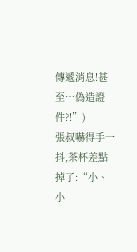傳遞消息!甚至…偽造證件?!”)
張叔嚇得手一抖,茶杯差點掉了:“小、小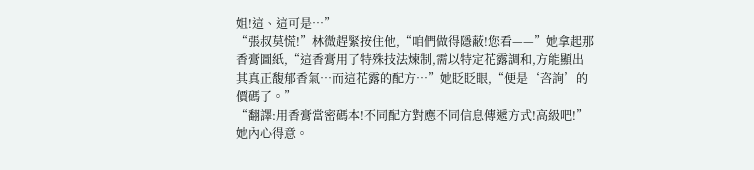姐!這、這可是…”
“張叔莫慌!”林微趕緊按住他,“咱們做得隱蔽!您看——”她拿起那香膏圖紙,“這香膏用了特殊技法煉制,需以特定花露調和,方能顯出其真正馥郁香氣…而這花露的配方…”她眨眨眼,“便是‘咨詢’的價碼了。”
“翻譯:用香膏當密碼本!不同配方對應不同信息傳遞方式!高級吧!”她內心得意。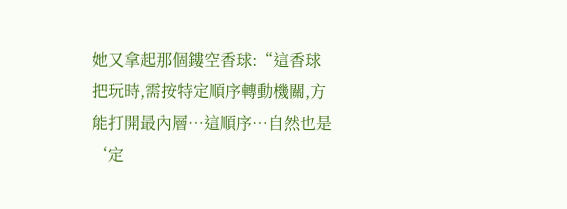她又拿起那個鏤空香球:“這香球把玩時,需按特定順序轉動機關,方能打開最內層…這順序…自然也是‘定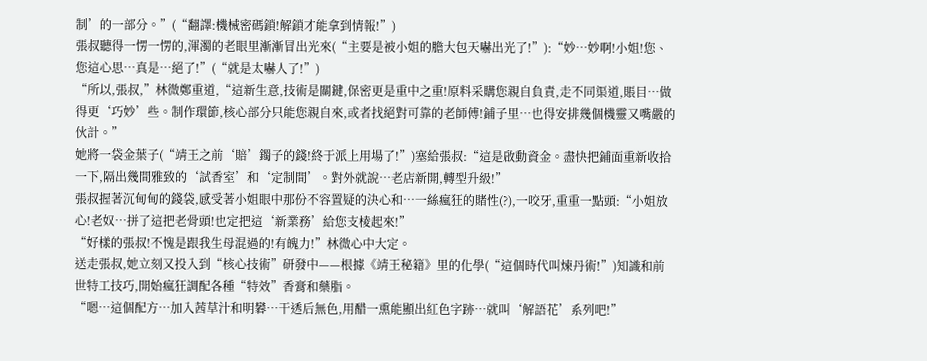制’的一部分。”(“翻譯:機械密碼鎖!解鎖才能拿到情報!”)
張叔聽得一愣一愣的,渾濁的老眼里漸漸冒出光來(“主要是被小姐的膽大包天嚇出光了!”):“妙…妙啊!小姐!您、您這心思…真是…絕了!”(“就是太嚇人了!”)
“所以,張叔,”林微鄭重道,“這新生意,技術是關鍵,保密更是重中之重!原料采購您親自負責,走不同渠道,賬目…做得更‘巧妙’些。制作環節,核心部分只能您親自來,或者找絕對可靠的老師傅!鋪子里…也得安排幾個機靈又嘴嚴的伙計。”
她將一袋金葉子(“靖王之前‘賠’鐲子的錢!終于派上用場了!”)塞給張叔:“這是啟動資金。盡快把鋪面重新收拾一下,隔出幾間雅致的‘試香室’和‘定制間’。對外就說…老店新開,轉型升級!”
張叔握著沉甸甸的錢袋,感受著小姐眼中那份不容置疑的決心和…一絲瘋狂的賭性(?),一咬牙,重重一點頭:“小姐放心!老奴…拼了這把老骨頭!也定把這‘新業務’給您支棱起來!”
“好樣的張叔!不愧是跟我生母混過的!有魄力!”林微心中大定。
送走張叔,她立刻又投入到“核心技術”研發中——根據《靖王秘籍》里的化學(“這個時代叫煉丹術!”)知識和前世特工技巧,開始瘋狂調配各種“特效”香膏和藥脂。
“嗯…這個配方…加入茜草汁和明礬…干透后無色,用醋一熏能顯出紅色字跡…就叫‘解語花’系列吧!”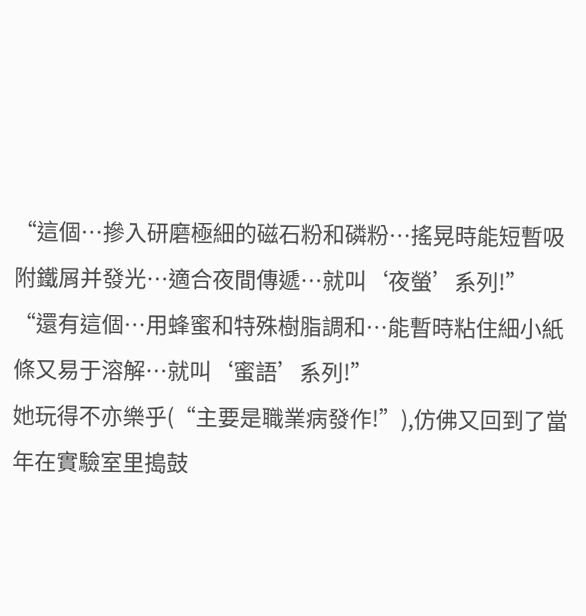“這個…摻入研磨極細的磁石粉和磷粉…搖晃時能短暫吸附鐵屑并發光…適合夜間傳遞…就叫‘夜螢’系列!”
“還有這個…用蜂蜜和特殊樹脂調和…能暫時粘住細小紙條又易于溶解…就叫‘蜜語’系列!”
她玩得不亦樂乎(“主要是職業病發作!”),仿佛又回到了當年在實驗室里搗鼓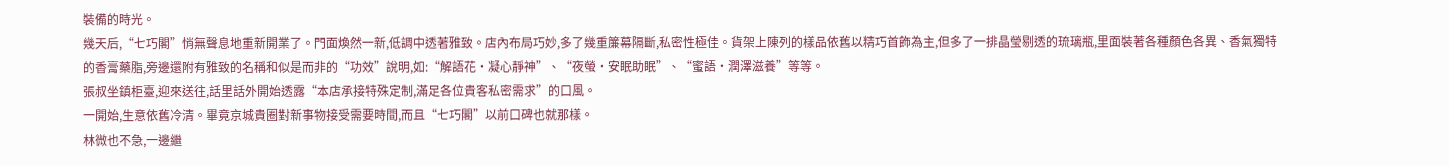裝備的時光。
幾天后,“七巧閣”悄無聲息地重新開業了。門面煥然一新,低調中透著雅致。店內布局巧妙,多了幾重簾幕隔斷,私密性極佳。貨架上陳列的樣品依舊以精巧首飾為主,但多了一排晶瑩剔透的琉璃瓶,里面裝著各種顏色各異、香氣獨特的香膏藥脂,旁邊還附有雅致的名稱和似是而非的“功效”說明,如:“解語花·凝心靜神”、“夜螢·安眠助眠”、“蜜語·潤澤滋養”等等。
張叔坐鎮柜臺,迎來送往,話里話外開始透露“本店承接特殊定制,滿足各位貴客私密需求”的口風。
一開始,生意依舊冷清。畢竟京城貴圈對新事物接受需要時間,而且“七巧閣”以前口碑也就那樣。
林微也不急,一邊繼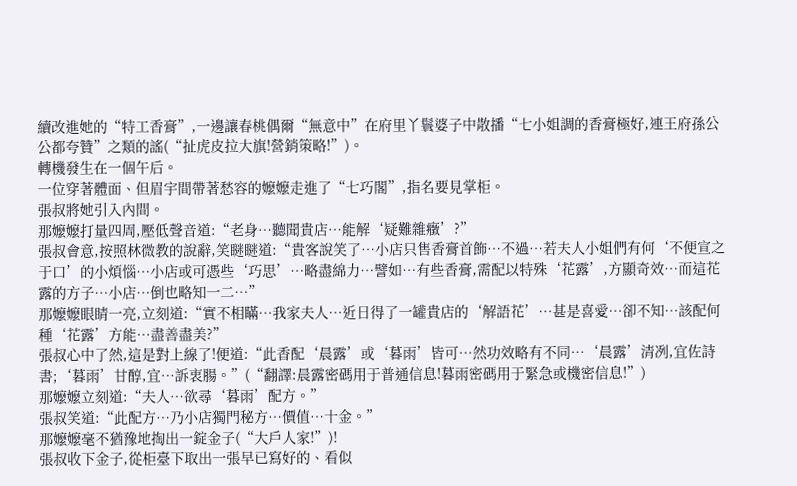續改進她的“特工香膏”,一邊讓春桃偶爾“無意中”在府里丫鬟婆子中散播“七小姐調的香膏極好,連王府孫公公都夸贊”之類的謠(“扯虎皮拉大旗!營銷策略!”)。
轉機發生在一個午后。
一位穿著體面、但眉宇間帶著愁容的嬤嬤走進了“七巧閣”,指名要見掌柜。
張叔將她引入內間。
那嬤嬤打量四周,壓低聲音道:“老身…聽聞貴店…能解‘疑難雜癥’?”
張叔會意,按照林微教的說辭,笑瞇瞇道:“貴客說笑了…小店只售香膏首飾…不過…若夫人小姐們有何‘不便宣之于口’的小煩惱…小店或可憑些‘巧思’…略盡綿力…譬如…有些香膏,需配以特殊‘花露’,方顯奇效…而這花露的方子…小店…倒也略知一二…”
那嬤嬤眼睛一亮,立刻道:“實不相瞞…我家夫人…近日得了一罐貴店的‘解語花’…甚是喜愛…卻不知…該配何種‘花露’方能…盡善盡美?”
張叔心中了然,這是對上線了!便道:“此香配‘晨露’或‘暮雨’皆可…然功效略有不同…‘晨露’清冽,宜佐詩書;‘暮雨’甘醇,宜…訴衷腸。”(“翻譯:晨露密碼用于普通信息!暮雨密碼用于緊急或機密信息!”)
那嬤嬤立刻道:“夫人…欲尋‘暮雨’配方。”
張叔笑道:“此配方…乃小店獨門秘方…價值…十金。”
那嬤嬤毫不猶豫地掏出一錠金子(“大戶人家!”)!
張叔收下金子,從柜臺下取出一張早已寫好的、看似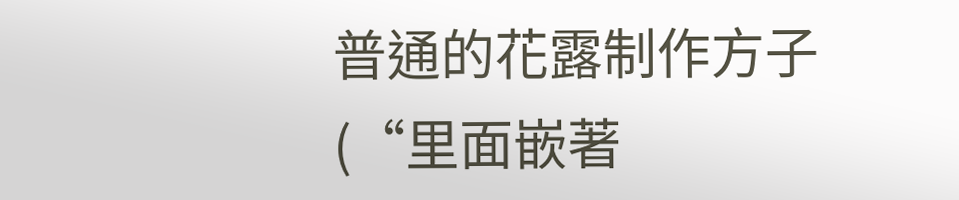普通的花露制作方子(“里面嵌著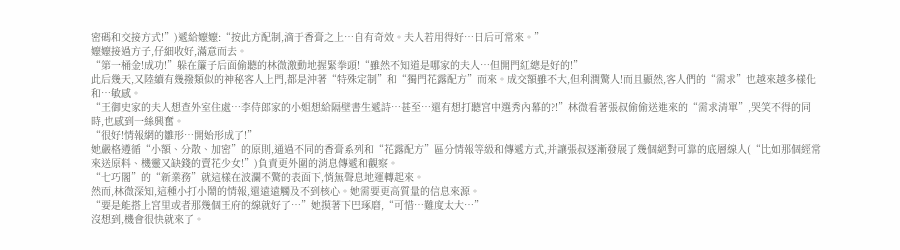密碼和交接方式!”)遞給嬤嬤:“按此方配制,滴于香膏之上…自有奇效。夫人若用得好…日后可常來。”
嬤嬤接過方子,仔細收好,滿意而去。
“第一桶金!成功!”躲在簾子后面偷聽的林微激動地握緊拳頭!“雖然不知道是哪家的夫人…但開門紅總是好的!”
此后幾天,又陸續有幾撥類似的神秘客人上門,都是沖著“特殊定制”和“獨門花露配方”而來。成交額雖不大,但利潤驚人!而且顯然,客人們的“需求”也越來越多樣化和…敏感。
“王御史家的夫人想查外室住處…李侍郎家的小姐想給隔壁書生遞詩…甚至…還有想打聽宮中選秀內幕的?!”林微看著張叔偷偷送進來的“需求清單”,哭笑不得的同時,也感到一絲興奮。
“很好!情報網的雛形…開始形成了!”
她嚴格遵循“小額、分散、加密”的原則,通過不同的香膏系列和“花露配方”區分情報等級和傳遞方式,并讓張叔逐漸發展了幾個絕對可靠的底層線人(“比如那個經常來送原料、機靈又缺錢的賣花少女!”)負責更外圍的消息傳遞和觀察。
“七巧閣”的“新業務”就這樣在波瀾不驚的表面下,悄無聲息地運轉起來。
然而,林微深知,這種小打小鬧的情報,還遠遠觸及不到核心。她需要更高質量的信息來源。
“要是能搭上宮里或者那幾個王府的線就好了…”她摸著下巴琢磨,“可惜…難度太大…”
沒想到,機會很快就來了。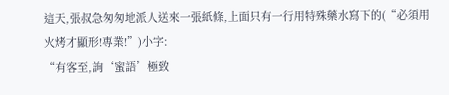這天,張叔急匆匆地派人送來一張紙條,上面只有一行用特殊藥水寫下的(“必須用火烤才顯形!專業!”)小字:
“有客至,詢‘蜜語’極致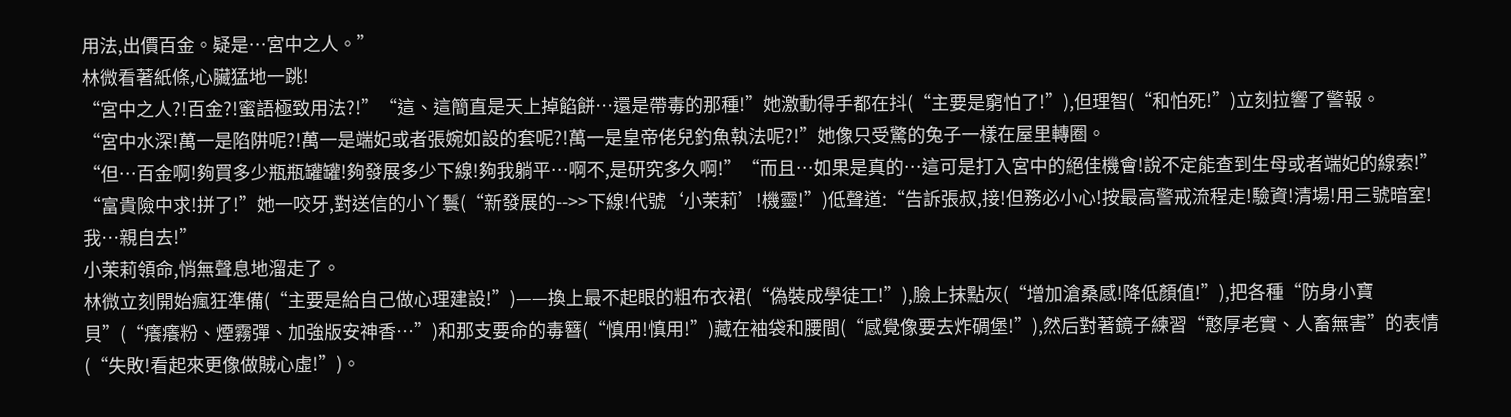用法,出價百金。疑是…宮中之人。”
林微看著紙條,心臟猛地一跳!
“宮中之人?!百金?!蜜語極致用法?!”“這、這簡直是天上掉餡餅…還是帶毒的那種!”她激動得手都在抖(“主要是窮怕了!”),但理智(“和怕死!”)立刻拉響了警報。
“宮中水深!萬一是陷阱呢?!萬一是端妃或者張婉如設的套呢?!萬一是皇帝佬兒釣魚執法呢?!”她像只受驚的兔子一樣在屋里轉圈。
“但…百金啊!夠買多少瓶瓶罐罐!夠發展多少下線!夠我躺平…啊不,是研究多久啊!”“而且…如果是真的…這可是打入宮中的絕佳機會!說不定能查到生母或者端妃的線索!”
“富貴險中求!拼了!”她一咬牙,對送信的小丫鬟(“新發展的-->>下線!代號‘小茉莉’!機靈!”)低聲道:“告訴張叔,接!但務必小心!按最高警戒流程走!驗資!清場!用三號暗室!我…親自去!”
小茉莉領命,悄無聲息地溜走了。
林微立刻開始瘋狂準備(“主要是給自己做心理建設!”)——換上最不起眼的粗布衣裙(“偽裝成學徒工!”),臉上抹點灰(“增加滄桑感!降低顏值!”),把各種“防身小寶貝”(“癢癢粉、煙霧彈、加強版安神香…”)和那支要命的毒簪(“慎用!慎用!”)藏在袖袋和腰間(“感覺像要去炸碉堡!”),然后對著鏡子練習“憨厚老實、人畜無害”的表情(“失敗!看起來更像做賊心虛!”)。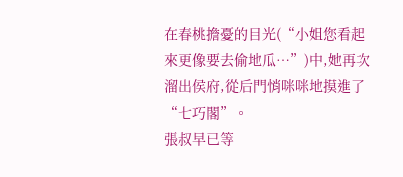在春桃擔憂的目光(“小姐您看起來更像要去偷地瓜…”)中,她再次溜出侯府,從后門悄咪咪地摸進了“七巧閣”。
張叔早已等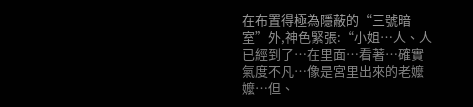在布置得極為隱蔽的“三號暗室”外,神色緊張:“小姐…人、人已經到了…在里面…看著…確實氣度不凡…像是宮里出來的老嬤嬤…但、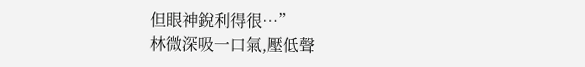但眼神銳利得很…”
林微深吸一口氣,壓低聲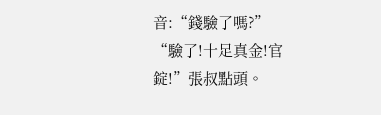音:“錢驗了嗎?”
“驗了!十足真金!官錠!”張叔點頭。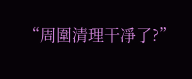“周圍清理干凈了?”